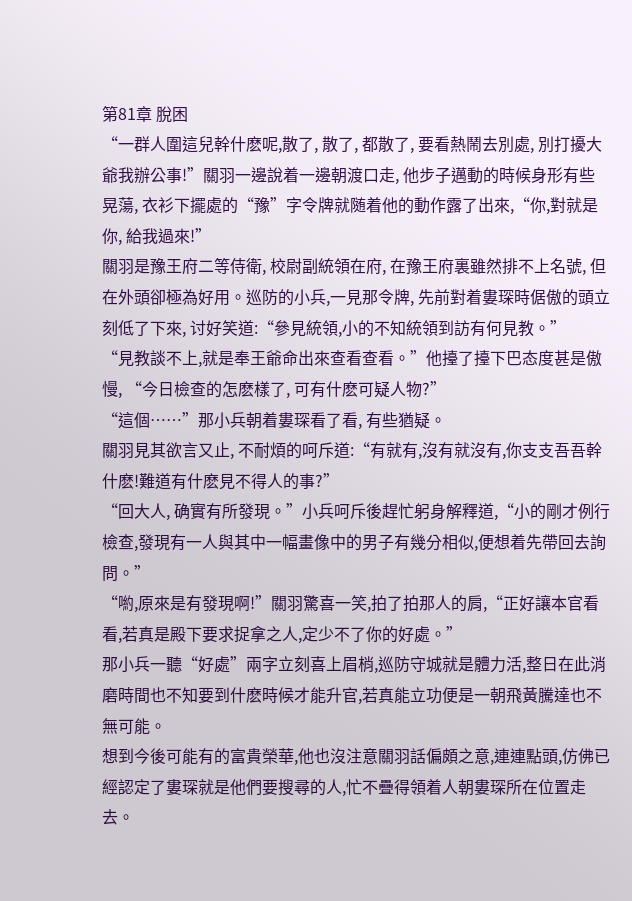第81章 脫困
“一群人圍這兒幹什麽呢,散了, 散了, 都散了, 要看熱鬧去別處, 別打擾大爺我辦公事!”關羽一邊說着一邊朝渡口走, 他步子邁動的時候身形有些晃蕩, 衣衫下擺處的“豫”字令牌就随着他的動作露了出來,“你,對就是你, 給我過來!”
關羽是豫王府二等侍衛, 校尉副統領在府, 在豫王府裏雖然排不上名號, 但在外頭卻極為好用。巡防的小兵,一見那令牌, 先前對着婁琛時倨傲的頭立刻低了下來, 讨好笑道:“參見統領,小的不知統領到訪有何見教。”
“見教談不上,就是奉王爺命出來查看查看。”他擡了擡下巴态度甚是傲慢, “今日檢查的怎麽樣了, 可有什麽可疑人物?”
“這個……”那小兵朝着婁琛看了看, 有些猶疑。
關羽見其欲言又止, 不耐煩的呵斥道:“有就有,沒有就沒有,你支支吾吾幹什麽!難道有什麽見不得人的事?”
“回大人, 确實有所發現。”小兵呵斥後趕忙躬身解釋道,“小的剛才例行檢查,發現有一人與其中一幅畫像中的男子有幾分相似,便想着先帶回去詢問。”
“喲,原來是有發現啊!”關羽驚喜一笑,拍了拍那人的肩,“正好讓本官看看,若真是殿下要求捉拿之人,定少不了你的好處。”
那小兵一聽“好處”兩字立刻喜上眉梢,巡防守城就是體力活,整日在此消磨時間也不知要到什麽時候才能升官,若真能立功便是一朝飛黃騰達也不無可能。
想到今後可能有的富貴榮華,他也沒注意關羽話偏頗之意,連連點頭,仿佛已經認定了婁琛就是他們要搜尋的人,忙不疊得領着人朝婁琛所在位置走去。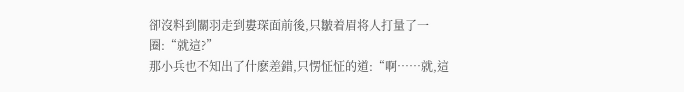卻沒料到關羽走到婁琛面前後,只皺着眉将人打量了一圈:“就這?”
那小兵也不知出了什麽差錯,只愣怔怔的道:“啊……就,這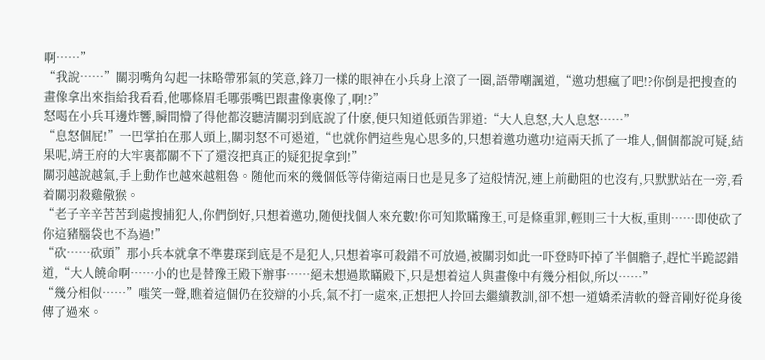啊……”
“我說……”關羽嘴角勾起一抹略帶邪氣的笑意,鋒刀一樣的眼神在小兵身上滾了一圈,語帶嘲諷道,“邀功想瘋了吧!?你倒是把搜查的畫像拿出來指給我看看,他哪條眉毛哪張嘴巴跟畫像裏像了,啊!?”
怒喝在小兵耳邊炸響,瞬間懵了得他都沒聽清關羽到底說了什麽,便只知道低頭告罪道:“大人息怒,大人息怒……”
“息怒個屁!”一巴掌拍在那人頭上,關羽怒不可遏道,“也就你們這些鬼心思多的,只想着邀功邀功!這兩天抓了一堆人,個個都說可疑,結果呢,靖王府的大牢裏都關不下了還沒把真正的疑犯捉拿到!”
關羽越說越氣,手上動作也越來越粗魯。随他而來的幾個低等侍衛這兩日也是見多了這般情況,連上前勸阻的也沒有,只默默站在一旁,看着關羽殺雞儆猴。
“老子辛辛苦苦到處搜捕犯人,你們倒好,只想着邀功,随便找個人來充數!你可知欺瞞豫王,可是條重罪,輕則三十大板,重則……即使砍了你這豬腦袋也不為過!”
“砍……砍頭”那小兵本就拿不準婁琛到底是不是犯人,只想着寧可殺錯不可放過,被關羽如此一吓登時吓掉了半個膽子,趕忙半跪認錯道,“大人饒命啊……小的也是替豫王殿下辦事……絕未想過欺瞞殿下,只是想着這人與畫像中有幾分相似,所以……”
“幾分相似……”嗤笑一聲,瞧着這個仍在狡辯的小兵,氣不打一處來,正想把人拎回去繼續教訓,卻不想一道嬌柔清軟的聲音剛好從身後傳了過來。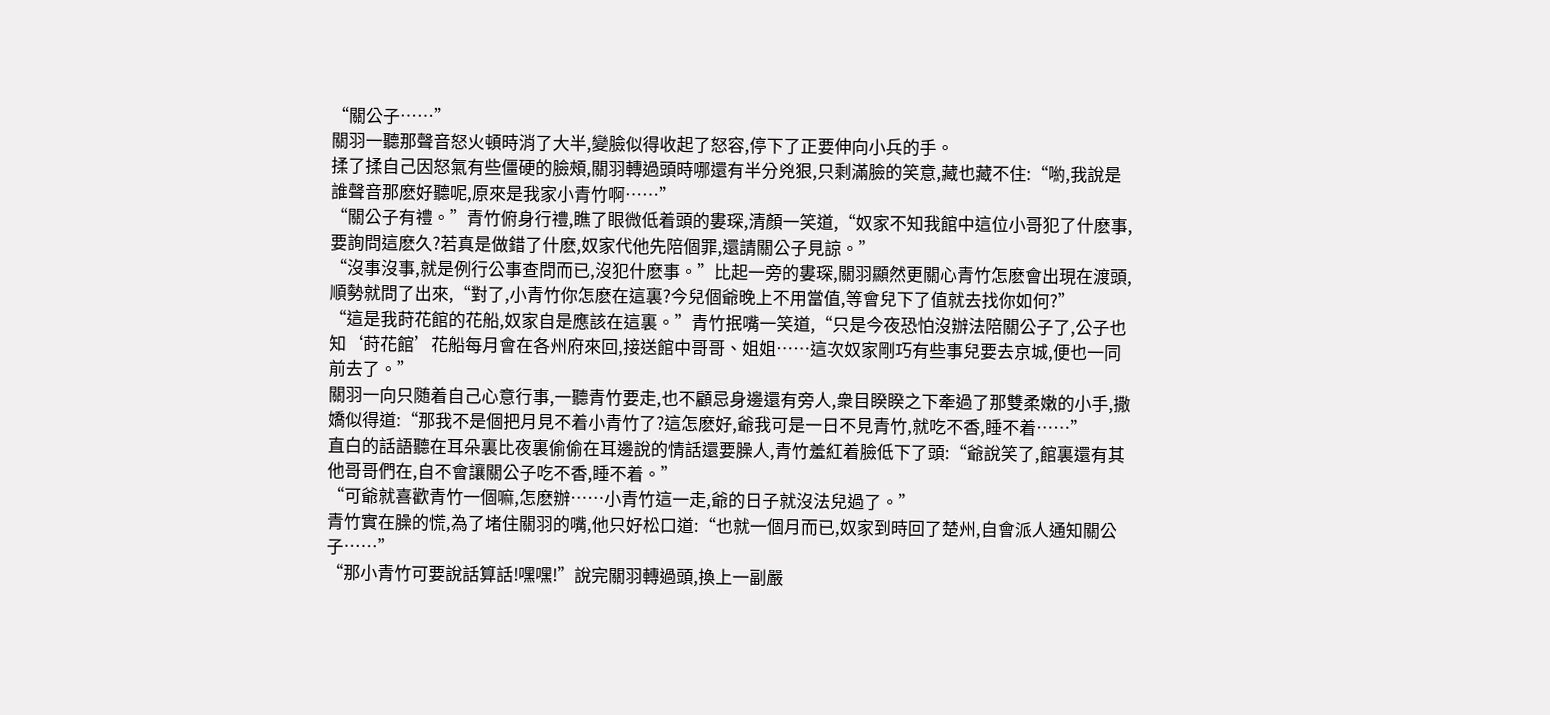“關公子……”
關羽一聽那聲音怒火頓時消了大半,變臉似得收起了怒容,停下了正要伸向小兵的手。
揉了揉自己因怒氣有些僵硬的臉頰,關羽轉過頭時哪還有半分兇狠,只剩滿臉的笑意,藏也藏不住:“喲,我說是誰聲音那麽好聽呢,原來是我家小青竹啊……”
“關公子有禮。”青竹俯身行禮,瞧了眼微低着頭的婁琛,清顏一笑道,“奴家不知我館中這位小哥犯了什麽事,要詢問這麽久?若真是做錯了什麽,奴家代他先陪個罪,還請關公子見諒。”
“沒事沒事,就是例行公事查問而已,沒犯什麽事。”比起一旁的婁琛,關羽顯然更關心青竹怎麽會出現在渡頭,順勢就問了出來,“對了,小青竹你怎麽在這裏?今兒個爺晚上不用當值,等會兒下了值就去找你如何?”
“這是我莳花館的花船,奴家自是應該在這裏。”青竹抿嘴一笑道,“只是今夜恐怕沒辦法陪關公子了,公子也知‘莳花館’花船每月會在各州府來回,接送館中哥哥、姐姐……這次奴家剛巧有些事兒要去京城,便也一同前去了。”
關羽一向只随着自己心意行事,一聽青竹要走,也不顧忌身邊還有旁人,衆目睽睽之下牽過了那雙柔嫩的小手,撒嬌似得道:“那我不是個把月見不着小青竹了?這怎麽好,爺我可是一日不見青竹,就吃不香,睡不着……”
直白的話語聽在耳朵裏比夜裏偷偷在耳邊說的情話還要臊人,青竹羞紅着臉低下了頭:“爺說笑了,館裏還有其他哥哥們在,自不會讓關公子吃不香,睡不着。”
“可爺就喜歡青竹一個嘛,怎麽辦……小青竹這一走,爺的日子就沒法兒過了。”
青竹實在臊的慌,為了堵住關羽的嘴,他只好松口道:“也就一個月而已,奴家到時回了楚州,自會派人通知關公子……”
“那小青竹可要說話算話!嘿嘿!”說完關羽轉過頭,換上一副嚴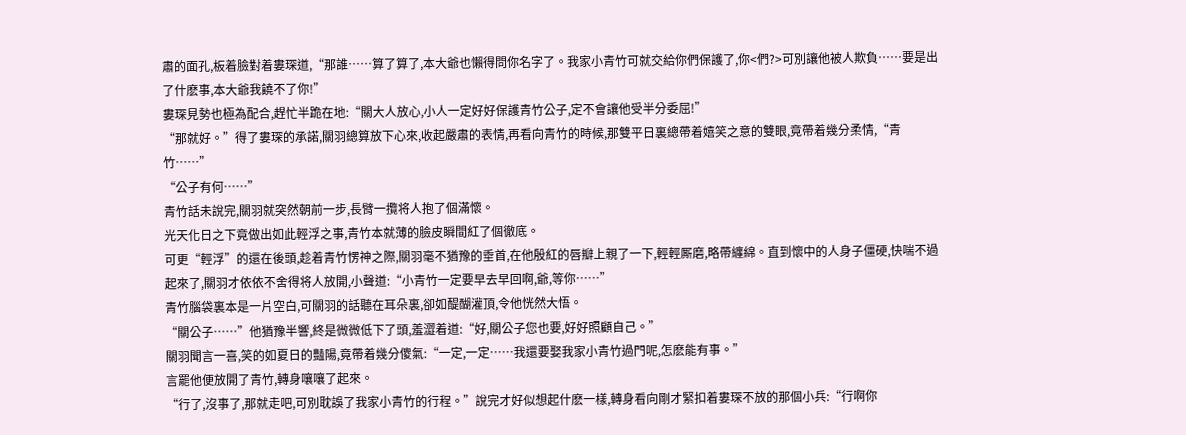肅的面孔,板着臉對着婁琛道,“那誰……算了算了,本大爺也懶得問你名字了。我家小青竹可就交給你們保護了,你<們?>可別讓他被人欺負……要是出了什麽事,本大爺我饒不了你!”
婁琛見勢也極為配合,趕忙半跪在地:“關大人放心,小人一定好好保護青竹公子,定不會讓他受半分委屈!”
“那就好。”得了婁琛的承諾,關羽總算放下心來,收起嚴肅的表情,再看向青竹的時候,那雙平日裏總帶着嬉笑之意的雙眼,竟帶着幾分柔情,“青竹……”
“公子有何……”
青竹話未說完,關羽就突然朝前一步,長臂一攬将人抱了個滿懷。
光天化日之下竟做出如此輕浮之事,青竹本就薄的臉皮瞬間紅了個徹底。
可更“輕浮”的還在後頭,趁着青竹愣神之際,關羽毫不猶豫的垂首,在他殷紅的唇瓣上親了一下,輕輕厮磨,略帶纏綿。直到懷中的人身子僵硬,快喘不過起來了,關羽才依依不舍得将人放開,小聲道:“小青竹一定要早去早回啊,爺,等你……”
青竹腦袋裏本是一片空白,可關羽的話聽在耳朵裏,卻如醍醐灌頂,令他恍然大悟。
“關公子……”他猶豫半響,終是微微低下了頭,羞澀着道:“好,關公子您也要,好好照顧自己。”
關羽聞言一喜,笑的如夏日的豔陽,竟帶着幾分傻氣:“一定,一定……我還要娶我家小青竹過門呢,怎麽能有事。”
言罷他便放開了青竹,轉身嚷嚷了起來。
“行了,沒事了,那就走吧,可別耽誤了我家小青竹的行程。”說完才好似想起什麽一樣,轉身看向剛才緊扣着婁琛不放的那個小兵:“行啊你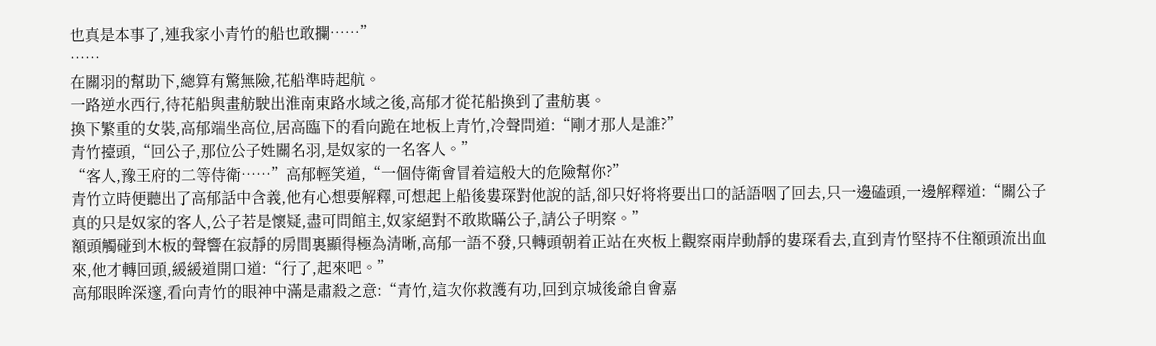也真是本事了,連我家小青竹的船也敢攔……”
……
在關羽的幫助下,總算有驚無險,花船準時起航。
一路逆水西行,待花船與畫舫駛出淮南東路水域之後,高郁才從花船換到了畫舫裏。
換下繁重的女裝,高郁端坐高位,居高臨下的看向跪在地板上青竹,冷聲問道:“剛才那人是誰?”
青竹擡頭,“回公子,那位公子姓關名羽,是奴家的一名客人。”
“客人,豫王府的二等侍衛……”高郁輕笑道,“一個侍衛會冒着這般大的危險幫你?”
青竹立時便聽出了高郁話中含義,他有心想要解釋,可想起上船後婁琛對他說的話,卻只好将将要出口的話語咽了回去,只一邊磕頭,一邊解釋道:“關公子真的只是奴家的客人,公子若是懷疑,盡可問館主,奴家絕對不敢欺瞞公子,請公子明察。”
額頭觸碰到木板的聲響在寂靜的房間裏顯得極為清晰,高郁一語不發,只轉頭朝着正站在夾板上觀察兩岸動靜的婁琛看去,直到青竹堅持不住額頭流出血來,他才轉回頭,緩緩道開口道:“行了,起來吧。”
高郁眼眸深邃,看向青竹的眼神中滿是肅殺之意:“青竹,這次你救護有功,回到京城後爺自會嘉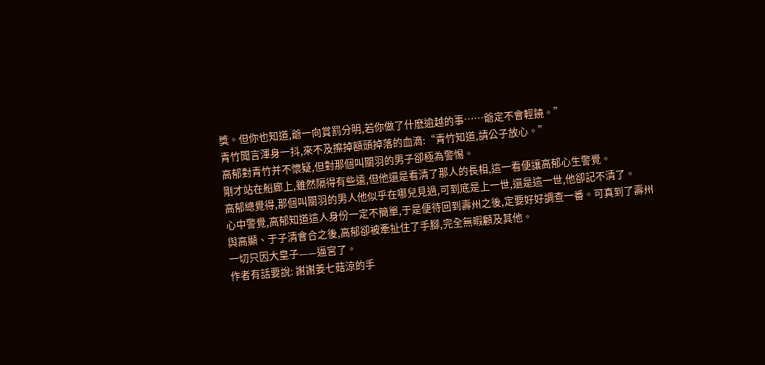獎。但你也知道,爺一向賞罰分明,若你做了什麽逾越的事……爺定不會輕饒。”
青竹聞言渾身一抖,來不及擦掉額頭掉落的血滴:“青竹知道,請公子放心。”
高郁對青竹并不懷疑,但對那個叫關羽的男子卻極為警惕。
剛才站在船廊上,雖然隔得有些遠,但他還是看清了那人的長相,這一看便讓高郁心生警覺。
高郁總覺得,那個叫關羽的男人他似乎在哪兒見過,可到底是上一世,還是這一世,他卻記不清了。
心中警覺,高郁知道這人身份一定不簡單,于是便待回到壽州之後,定要好好調查一番。可真到了壽州與高顯、于子清會合之後,高郁卻被牽扯住了手腳,完全無暇顧及其他。
一切只因大皇子——逼宮了。
作者有話要說: 謝謝姜七菇涼的手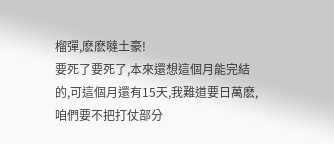榴彈,麽麽噠土豪!
要死了要死了,本來還想這個月能完結的,可這個月還有15天,我難道要日萬麽,咱們要不把打仗部分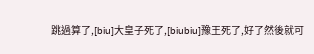跳過算了,[biu]大皇子死了,[biubiu]豫王死了,好了然後就可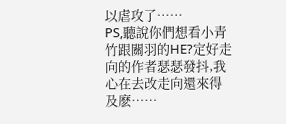以虐攻了……
PS,聽說你們想看小青竹跟關羽的HE?定好走向的作者瑟瑟發抖,我心在去改走向還來得及麽……